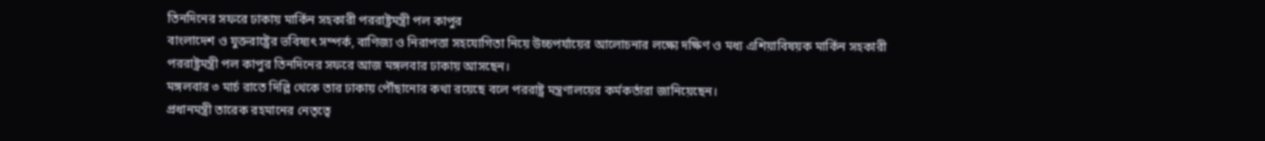তিনদিনের সফরে ঢাকায় মার্কিন সহকারী পররাষ্ট্রমন্ত্রী পল কাপুর
বাংলাদেশ ও যুক্তরাষ্ট্রের ভবিষ্যৎ সম্পর্ক, বাণিজ্য ও নিরাপত্তা সহযোগিতা নিয়ে উচ্চপর্যায়ের আলোচনার লক্ষ্যে দক্ষিণ ও মধ্য এশিয়াবিষয়ক মার্কিন সহকারী পররাষ্ট্রমন্ত্রী পল কাপুর তিনদিনের সফরে আজ মঙ্গলবার ঢাকায় আসছেন।
মঙ্গলবার ৩ মার্চ রাতে দিল্লি থেকে তার ঢাকায় পৌঁছানোর কথা রয়েছে বলে পররাষ্ট্র মন্ত্রণালয়ের কর্মকর্তারা জানিয়েছেন।
প্রধানমন্ত্রী তারেক রহমানের নেতৃত্বে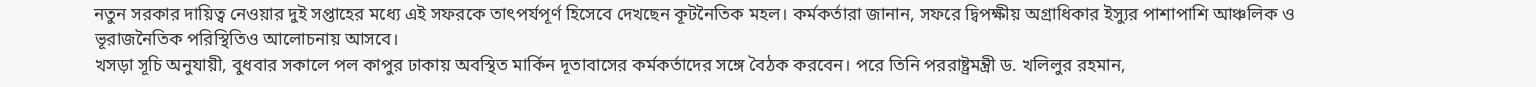নতুন সরকার দায়িত্ব নেওয়ার দুই সপ্তাহের মধ্যে এই সফরকে তাৎপর্যপূর্ণ হিসেবে দেখছেন কূটনৈতিক মহল। কর্মকর্তারা জানান, সফরে দ্বিপক্ষীয় অগ্রাধিকার ইস্যুর পাশাপাশি আঞ্চলিক ও ভূরাজনৈতিক পরিস্থিতিও আলোচনায় আসবে।
খসড়া সূচি অনুযায়ী, বুধবার সকালে পল কাপুর ঢাকায় অবস্থিত মার্কিন দূতাবাসের কর্মকর্তাদের সঙ্গে বৈঠক করবেন। পরে তিনি পররাষ্ট্রমন্ত্রী ড. খলিলুর রহমান,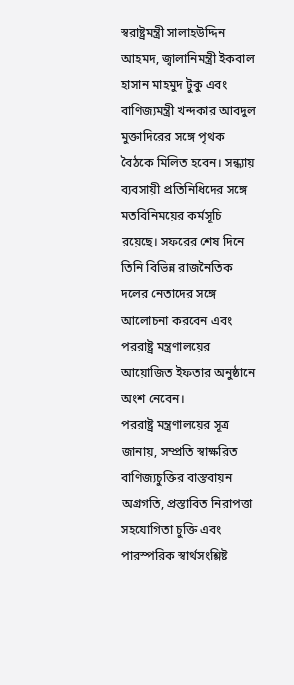স্বরাষ্ট্রমন্ত্রী সালাহউদ্দিন আহমদ, জ্বালানিমন্ত্রী ইকবাল হাসান মাহমুদ টুকু এবং বাণিজ্যমন্ত্রী খন্দকার আবদুল মুক্তাদিরের সঙ্গে পৃথক বৈঠকে মিলিত হবেন। সন্ধ্যায় ব্যবসায়ী প্রতিনিধিদের সঙ্গে মতবিনিময়ের কর্মসূচি রয়েছে। সফরের শেষ দিনে তিনি বিভিন্ন রাজনৈতিক দলের নেতাদের সঙ্গে আলোচনা করবেন এবং পররাষ্ট্র মন্ত্রণালয়ের আয়োজিত ইফতার অনুষ্ঠানে অংশ নেবেন।
পররাষ্ট্র মন্ত্রণালয়ের সূত্র জানায়, সম্প্রতি স্বাক্ষরিত বাণিজ্যচুক্তির বাস্তবায়ন অগ্রগতি, প্রস্তাবিত নিরাপত্তা সহযোগিতা চুক্তি এবং পারস্পরিক স্বার্থসংশ্লিষ্ট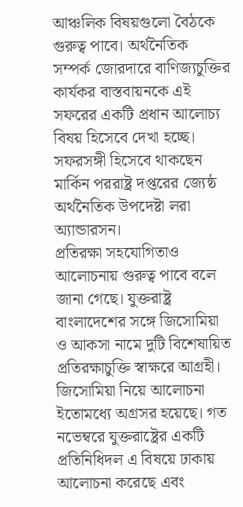আঞ্চলিক বিষয়গুলো বৈঠকে গুরুত্ব পাবে। অর্থনৈতিক সম্পর্ক জোরদারে বাণিজ্যচুক্তির কার্যকর বাস্তবায়নকে এই সফরের একটি প্রধান আলোচ্য বিষয় হিসেবে দেখা হচ্ছে। সফরসঙ্গী হিসেবে থাকছেন মার্কিন পররাষ্ট্র দপ্তরের জ্যেষ্ঠ অর্থনৈতিক উপদেষ্টা লরা অ্যান্ডারসন।
প্রতিরক্ষা সহযোগিতাও আলোচনায় গুরুত্ব পাবে বলে জানা গেছে। যুক্তরাষ্ট্র বাংলাদেশের সঙ্গে জিসোমিয়া ও আকসা নামে দুটি বিশেষায়িত প্রতিরক্ষাচুক্তি স্বাক্ষরে আগ্রহী। জিসোমিয়া নিয়ে আলোচনা ইতোমধ্যে অগ্রসর হয়েছে। গত নভেম্বরে যুক্তরাষ্ট্রের একটি প্রতিনিধিদল এ বিষয়ে ঢাকায় আলোচনা করেছে এবং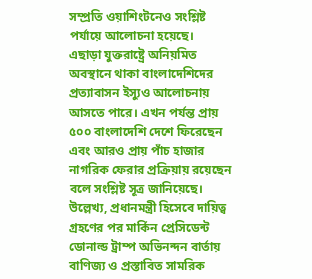সম্প্রতি ওয়াশিংটনেও সংশ্লিষ্ট পর্যায়ে আলোচনা হয়েছে।
এছাড়া যুক্তরাষ্ট্রে অনিয়মিত অবস্থানে থাকা বাংলাদেশিদের প্রত্যাবাসন ইস্যুও আলোচনায় আসতে পারে। এখন পর্যন্ত প্রায় ৫০০ বাংলাদেশি দেশে ফিরেছেন এবং আরও প্রায় পাঁচ হাজার নাগরিক ফেরার প্রক্রিয়ায় রয়েছেন বলে সংশ্লিষ্ট সূত্র জানিয়েছে।
উল্লেখ্য, প্রধানমন্ত্রী হিসেবে দায়িত্ব গ্রহণের পর মার্কিন প্রেসিডেন্ট ডোনাল্ড ট্রাম্প অভিনন্দন বার্তায় বাণিজ্য ও প্রস্তাবিত সামরিক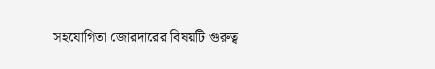সহযোগিতা জোরদারের বিষয়টি গুরুত্ব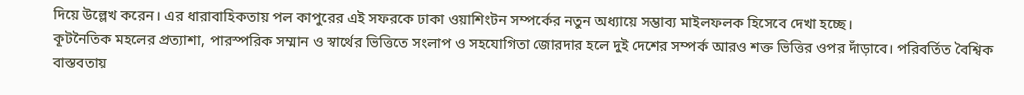দিয়ে উল্লেখ করেন। এর ধারাবাহিকতায় পল কাপুরের এই সফরকে ঢাকা ওয়াশিংটন সম্পর্কের নতুন অধ্যায়ে সম্ভাব্য মাইলফলক হিসেবে দেখা হচ্ছে।
কূটনৈতিক মহলের প্রত্যাশা, পারস্পরিক সম্মান ও স্বার্থের ভিত্তিতে সংলাপ ও সহযোগিতা জোরদার হলে দুই দেশের সম্পর্ক আরও শক্ত ভিত্তির ওপর দাঁড়াবে। পরিবর্তিত বৈশ্বিক বাস্তবতায়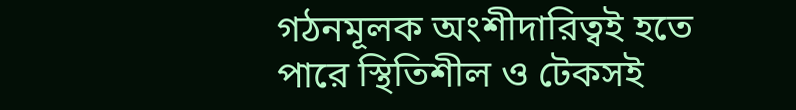গঠনমূলক অংশীদারিত্বই হতে পারে স্থিতিশীল ও টেকসই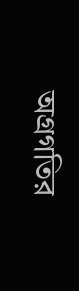অগ্রগতির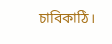চাবিকাঠি।